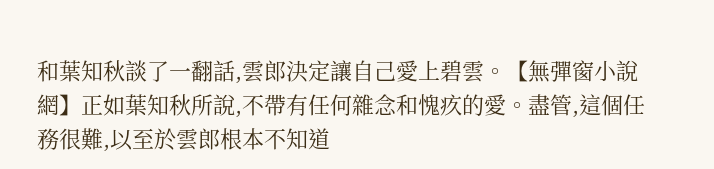和葉知秋談了一翻話,雲郎決定讓自己愛上碧雲。【無彈窗小說網】正如葉知秋所說,不帶有任何雜念和愧疚的愛。盡管,這個任務很難,以至於雲郎根本不知道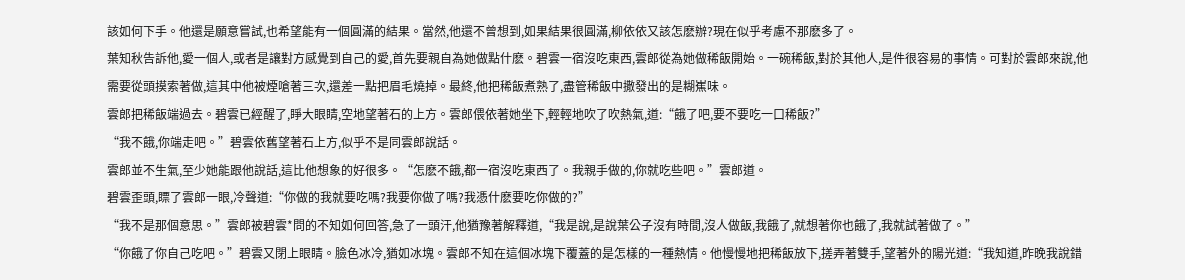該如何下手。他還是願意嘗試,也希望能有一個圓滿的結果。當然,他還不曾想到,如果結果很圓滿,柳依依又該怎麽辦?現在似乎考慮不那麽多了。
葉知秋告訴他,愛一個人,或者是讓對方感覺到自己的愛,首先要親自為她做點什麽。碧雲一宿沒吃東西,雲郎從為她做稀飯開始。一碗稀飯,對於其他人,是件很容易的事情。可對於雲郎來說,他需要從頭摸索著做,這其中他被煙嗆著三次,還差一點把眉毛燒掉。最終,他把稀飯煮熟了,盡管稀飯中撒發出的是糊嶣味。
雲郎把稀飯端過去。碧雲已經醒了,睜大眼睛,空地望著石的上方。雲郎偎依著她坐下,輕輕地吹了吹熱氣,道:“餓了吧,要不要吃一口稀飯?”
“我不餓,你端走吧。”碧雲依舊望著石上方,似乎不是同雲郎說話。
雲郎並不生氣,至少她能跟他說話,這比他想象的好很多。“怎麽不餓,都一宿沒吃東西了。我親手做的,你就吃些吧。”雲郎道。
碧雲歪頭,瞟了雲郎一眼,冷聲道:“你做的我就要吃嗎?我要你做了嗎?我憑什麽要吃你做的?”
“我不是那個意思。”雲郎被碧雲*問的不知如何回答,急了一頭汗,他猶豫著解釋道,“我是說,是說葉公子沒有時間,沒人做飯,我餓了,就想著你也餓了,我就試著做了。”
“你餓了你自己吃吧。”碧雲又閉上眼睛。臉色冰冷,猶如冰塊。雲郎不知在這個冰塊下覆蓋的是怎樣的一種熱情。他慢慢地把稀飯放下,搓弄著雙手,望著外的陽光道:“我知道,昨晚我說錯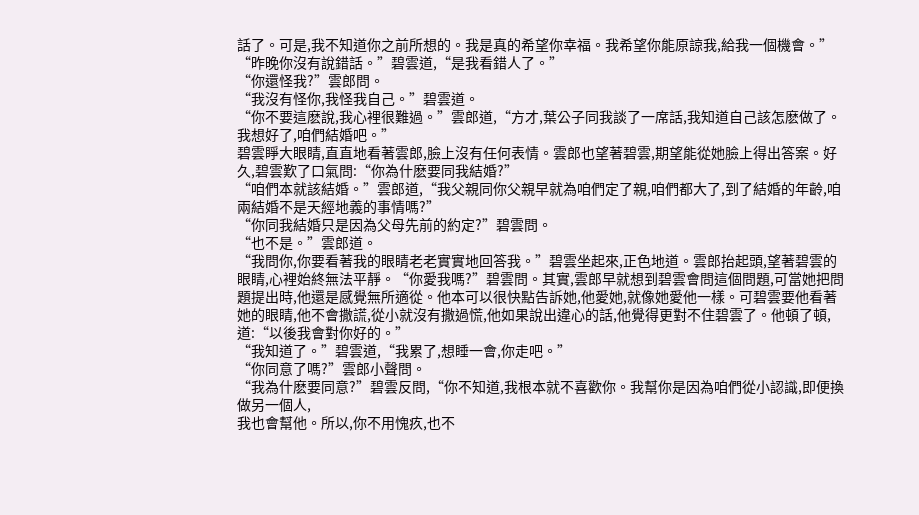話了。可是,我不知道你之前所想的。我是真的希望你幸福。我希望你能原諒我,給我一個機會。”
“昨晚你沒有說錯話。”碧雲道,“是我看錯人了。”
“你還怪我?”雲郎問。
“我沒有怪你,我怪我自己。”碧雲道。
“你不要這麽說,我心裡很難過。”雲郎道,“方才,葉公子同我談了一席話,我知道自己該怎麽做了。我想好了,咱們結婚吧。”
碧雲睜大眼睛,直直地看著雲郎,臉上沒有任何表情。雲郎也望著碧雲,期望能從她臉上得出答案。好久,碧雲歎了口氣問:“你為什麽要同我結婚?”
“咱們本就該結婚。”雲郎道,“我父親同你父親早就為咱們定了親,咱們都大了,到了結婚的年齡,咱兩結婚不是天經地義的事情嗎?”
“你同我結婚只是因為父母先前的約定?”碧雲問。
“也不是。”雲郎道。
“我問你,你要看著我的眼睛老老實實地回答我。”碧雲坐起來,正色地道。雲郎抬起頭,望著碧雲的眼睛,心裡始終無法平靜。“你愛我嗎?”碧雲問。其實,雲郎早就想到碧雲會問這個問題,可當她把問題提出時,他還是感覺無所適從。他本可以很快點告訴她,他愛她,就像她愛他一樣。可碧雲要他看著她的眼睛,他不會撒謊,從小就沒有撒過慌,他如果說出違心的話,他覺得更對不住碧雲了。他頓了頓,道:“以後我會對你好的。”
“我知道了。”碧雲道,“我累了,想睡一會,你走吧。”
“你同意了嗎?”雲郎小聲問。
“我為什麽要同意?”碧雲反問,“你不知道,我根本就不喜歡你。我幫你是因為咱們從小認識,即便換做另一個人,
我也會幫他。所以,你不用愧疚,也不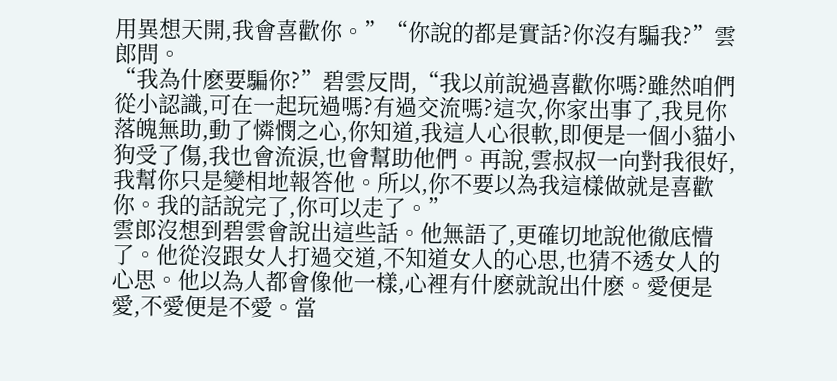用異想天開,我會喜歡你。”“你說的都是實話?你沒有騙我?”雲郎問。
“我為什麽要騙你?”碧雲反問,“我以前說過喜歡你嗎?雖然咱們從小認識,可在一起玩過嗎?有過交流嗎?這次,你家出事了,我見你落魄無助,動了憐憫之心,你知道,我這人心很軟,即便是一個小貓小狗受了傷,我也會流淚,也會幫助他們。再說,雲叔叔一向對我很好,我幫你只是變相地報答他。所以,你不要以為我這樣做就是喜歡你。我的話說完了,你可以走了。”
雲郎沒想到碧雲會說出這些話。他無語了,更確切地說他徹底懵了。他從沒跟女人打過交道,不知道女人的心思,也猜不透女人的心思。他以為人都會像他一樣,心裡有什麽就說出什麽。愛便是愛,不愛便是不愛。當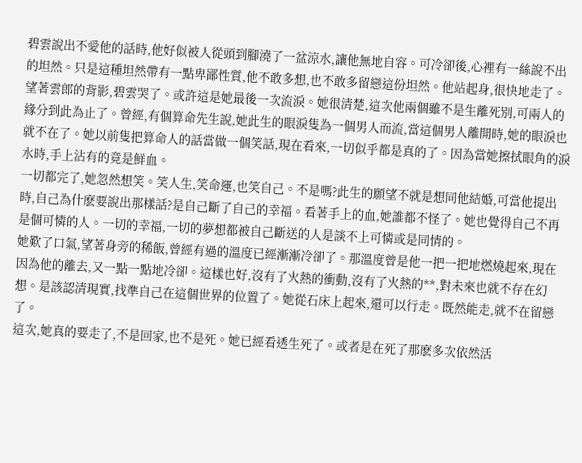碧雲說出不愛他的話時,他好似被人從頭到腳澆了一盆涼水,讓他無地自容。可冷卻後,心裡有一絲說不出的坦然。只是這種坦然帶有一點卑鄙性質,他不敢多想,也不敢多留戀這份坦然。他站起身,很快地走了。
望著雲郎的背影,碧雲哭了。或許這是她最後一次流淚。她很清楚,這次他兩個雖不是生離死別,可兩人的緣分到此為止了。曾經,有個算命先生說,她此生的眼淚隻為一個男人而流,當這個男人離開時,她的眼淚也就不在了。她以前隻把算命人的話當做一個笑話,現在看來,一切似乎都是真的了。因為當她擦拭眼角的淚水時,手上沾有的竟是鮮血。
一切都完了,她忽然想笑。笑人生,笑命運,也笑自己。不是嗎?此生的願望不就是想同他結婚,可當他提出時,自己為什麽要說出那樣話?是自己斷了自己的幸福。看著手上的血,她誰都不怪了。她也覺得自己不再是個可憐的人。一切的幸福,一切的夢想都被自己斷送的人是談不上可憐或是同情的。
她歎了口氣,望著身旁的稀飯,曾經有過的溫度已經漸漸冷卻了。那溫度曾是他一把一把地燃燒起來,現在因為他的離去,又一點一點地冷卻。這樣也好,沒有了火熱的衝動,沒有了火熱的**,對未來也就不存在幻想。是該認清現實,找準自己在這個世界的位置了。她從石床上起來,還可以行走。既然能走,就不在留戀了。
這次,她真的要走了,不是回家,也不是死。她已經看透生死了。或者是在死了那麽多次依然活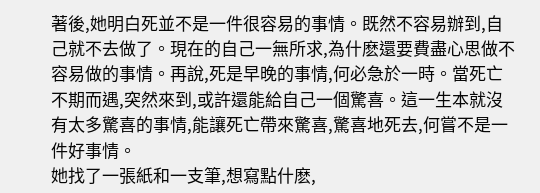著後,她明白死並不是一件很容易的事情。既然不容易辦到,自己就不去做了。現在的自己一無所求,為什麽還要費盡心思做不容易做的事情。再說,死是早晚的事情,何必急於一時。當死亡不期而遇,突然來到,或許還能給自己一個驚喜。這一生本就沒有太多驚喜的事情,能讓死亡帶來驚喜,驚喜地死去,何嘗不是一件好事情。
她找了一張紙和一支筆,想寫點什麽,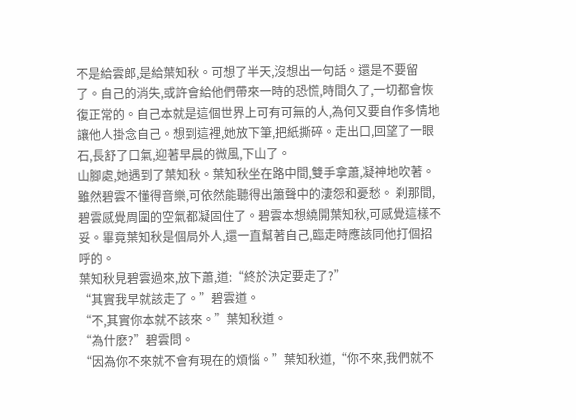不是給雲郎,是給葉知秋。可想了半天,沒想出一句話。還是不要留了。自己的消失,或許會給他們帶來一時的恐慌,時間久了,一切都會恢復正常的。自己本就是這個世界上可有可無的人,為何又要自作多情地讓他人掛念自己。想到這裡,她放下筆,把紙撕碎。走出口,回望了一眼石,長舒了口氣,迎著早晨的微風,下山了。
山腳處,她遇到了葉知秋。葉知秋坐在路中間,雙手拿蕭,凝神地吹著。雖然碧雲不懂得音樂,可依然能聽得出簫聲中的淒怨和憂愁。 刹那間,碧雲感覺周圍的空氣都凝固住了。碧雲本想繞開葉知秋,可感覺這樣不妥。畢竟葉知秋是個局外人,還一直幫著自己,臨走時應該同他打個招呼的。
葉知秋見碧雲過來,放下蕭,道:“終於決定要走了?”
“其實我早就該走了。”碧雲道。
“不,其實你本就不該來。”葉知秋道。
“為什麽?”碧雲問。
“因為你不來就不會有現在的煩惱。”葉知秋道,“你不來,我們就不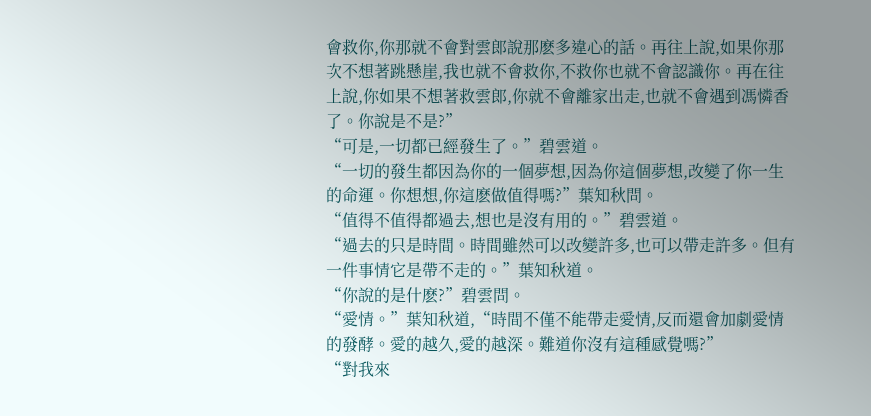會救你,你那就不會對雲郎說那麽多違心的話。再往上說,如果你那次不想著跳懸崖,我也就不會救你,不救你也就不會認識你。再在往上說,你如果不想著救雲郎,你就不會離家出走,也就不會遇到馮憐香了。你說是不是?”
“可是,一切都已經發生了。”碧雲道。
“一切的發生都因為你的一個夢想,因為你這個夢想,改變了你一生的命運。你想想,你這麽做值得嗎?”葉知秋問。
“值得不值得都過去,想也是沒有用的。”碧雲道。
“過去的只是時間。時間雖然可以改變許多,也可以帶走許多。但有一件事情它是帶不走的。”葉知秋道。
“你說的是什麽?”碧雲問。
“愛情。”葉知秋道,“時間不僅不能帶走愛情,反而還會加劇愛情的發酵。愛的越久,愛的越深。難道你沒有這種感覺嗎?”
“對我來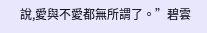說,愛與不愛都無所謂了。”碧雲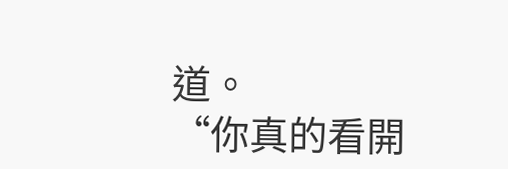道。
“你真的看開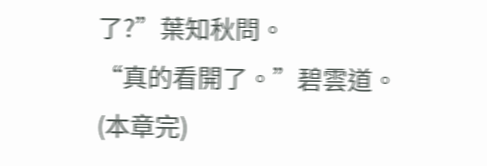了?”葉知秋問。
“真的看開了。”碧雲道。
(本章完)